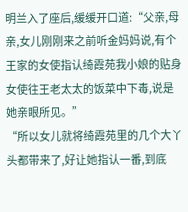明兰入了座后,缓缓开口道:“父亲,母亲,女儿刚刚来之前听金妈妈说,有个王家的女使指认绮霞苑我小娘的贴身女使往王老太太的饭菜中下毒,说是她亲眼所见。”
“所以女儿就将绮霞苑里的几个大丫头都带来了,好让她指认一番,到底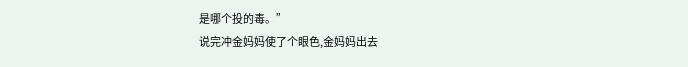是哪个投的毒。”
说完冲金妈妈使了个眼色,金妈妈出去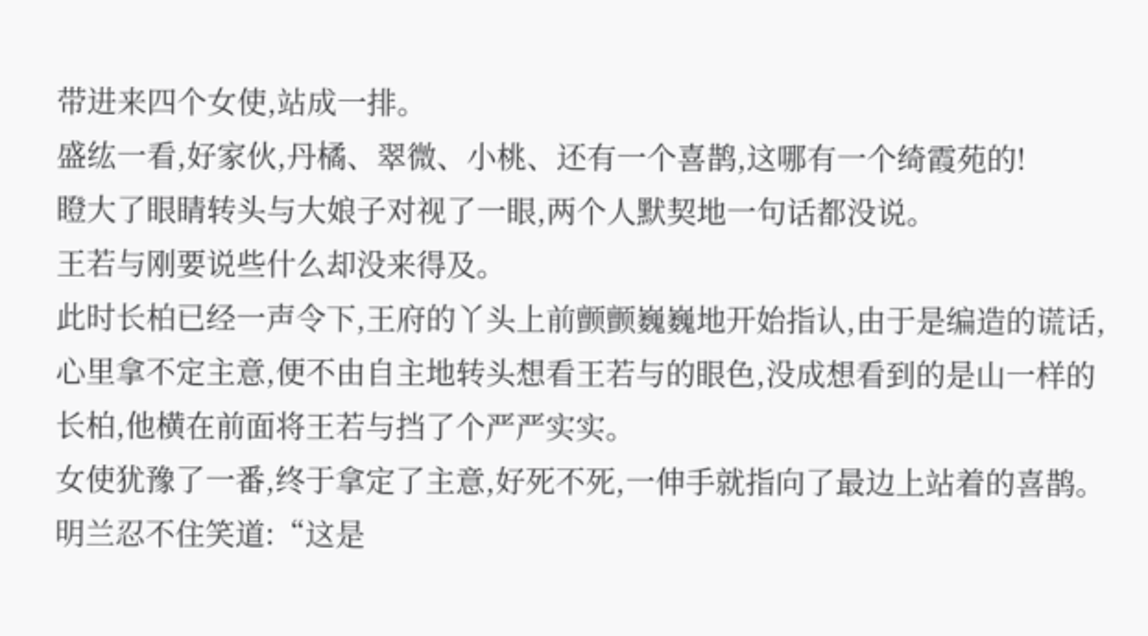带进来四个女使,站成一排。
盛纮一看,好家伙,丹橘、翠微、小桃、还有一个喜鹊,这哪有一个绮霞苑的!
瞪大了眼睛转头与大娘子对视了一眼,两个人默契地一句话都没说。
王若与刚要说些什么却没来得及。
此时长柏已经一声令下,王府的丫头上前颤颤巍巍地开始指认,由于是编造的谎话,心里拿不定主意,便不由自主地转头想看王若与的眼色,没成想看到的是山一样的长柏,他横在前面将王若与挡了个严严实实。
女使犹豫了一番,终于拿定了主意,好死不死,一伸手就指向了最边上站着的喜鹊。
明兰忍不住笑道:“这是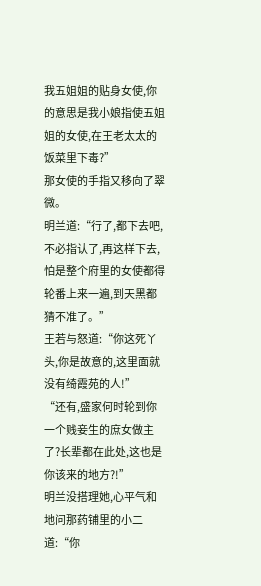我五姐姐的贴身女使,你的意思是我小娘指使五姐姐的女使,在王老太太的饭菜里下毒?”
那女使的手指又移向了翠微。
明兰道:“行了,都下去吧,不必指认了,再这样下去,怕是整个府里的女使都得轮番上来一遍,到天黑都猜不准了。”
王若与怒道:“你这死丫头,你是故意的,这里面就没有绮霞苑的人!”
“还有,盛家何时轮到你一个贱妾生的庶女做主了?长辈都在此处,这也是你该来的地方?!”
明兰没搭理她,心平气和地问那药铺里的小二道:“你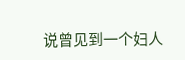说曾见到一个妇人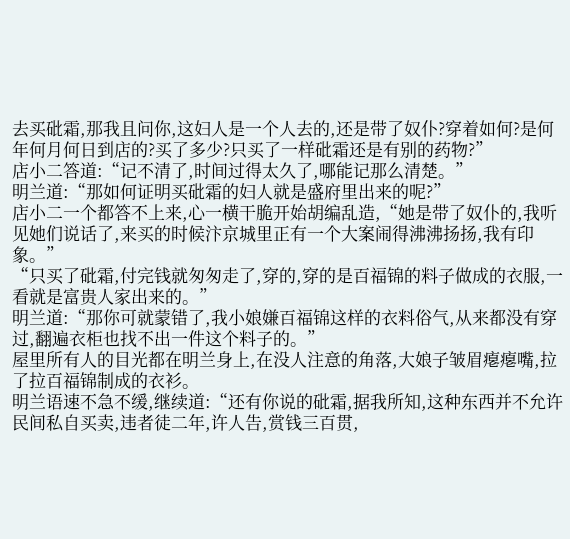去买砒霜,那我且问你,这妇人是一个人去的,还是带了奴仆?穿着如何?是何年何月何日到店的?买了多少?只买了一样砒霜还是有别的药物?”
店小二答道:“记不清了,时间过得太久了,哪能记那么清楚。”
明兰道:“那如何证明买砒霜的妇人就是盛府里出来的呢?”
店小二一个都答不上来,心一横干脆开始胡编乱造,“她是带了奴仆的,我听见她们说话了,来买的时候汴京城里正有一个大案闹得沸沸扬扬,我有印象。”
“只买了砒霜,付完钱就匆匆走了,穿的,穿的是百福锦的料子做成的衣服,一看就是富贵人家出来的。”
明兰道:“那你可就蒙错了,我小娘嫌百福锦这样的衣料俗气,从来都没有穿过,翻遍衣柜也找不出一件这个料子的。”
屋里所有人的目光都在明兰身上,在没人注意的角落,大娘子皱眉瘪瘪嘴,拉了拉百福锦制成的衣衫。
明兰语速不急不缓,继续道:“还有你说的砒霜,据我所知,这种东西并不允许民间私自买卖,违者徒二年,许人告,赏钱三百贯,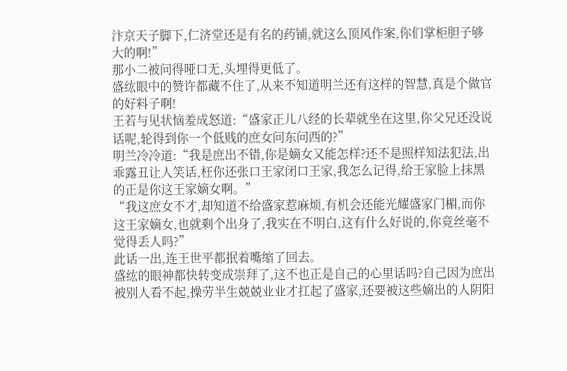汴京天子脚下,仁济堂还是有名的药铺,就这么顶风作案,你们掌柜胆子够大的啊!”
那小二被问得哑口无,头埋得更低了。
盛纮眼中的赞许都藏不住了,从来不知道明兰还有这样的智慧,真是个做官的好料子啊!
王若与见状恼羞成怒道:“盛家正儿八经的长辈就坐在这里,你父兄还没说话呢,轮得到你一个低贱的庶女问东问西的?”
明兰冷冷道:“我是庶出不错,你是嫡女又能怎样?还不是照样知法犯法,出乖露丑让人笑话,枉你还张口王家闭口王家,我怎么记得,给王家脸上抹黑的正是你这王家嫡女啊。”
“我这庶女不才,却知道不给盛家惹麻烦,有机会还能光耀盛家门楣,而你这王家嫡女,也就剩个出身了,我实在不明白,这有什么好说的,你竟丝毫不觉得丢人吗?”
此话一出,连王世平都抿着嘴缩了回去。
盛纮的眼神都快转变成崇拜了,这不也正是自己的心里话吗?自己因为庶出被别人看不起,操劳半生兢兢业业才扛起了盛家,还要被这些嫡出的人阴阳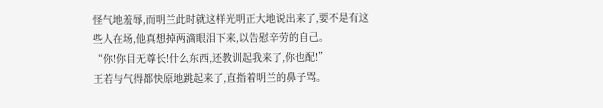怪气地羞辱,而明兰此时就这样光明正大地说出来了,要不是有这些人在场,他真想掉两滴眼泪下来,以告慰辛劳的自己。
“你!你目无尊长!什么东西,还教训起我来了,你也配!”
王若与气得都快原地跳起来了,直指着明兰的鼻子骂。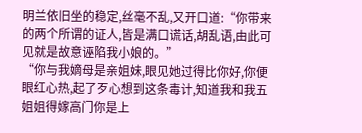明兰依旧坐的稳定,丝毫不乱,又开口道:“你带来的两个所谓的证人,皆是满口谎话,胡乱语,由此可见就是故意诬陷我小娘的。”
“你与我嫡母是亲姐妹,眼见她过得比你好,你便眼红心热,起了歹心想到这条毒计,知道我和我五姐姐得嫁高门你是上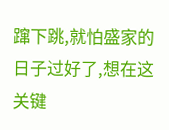蹿下跳,就怕盛家的日子过好了,想在这关键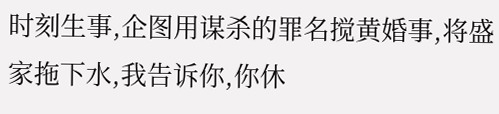时刻生事,企图用谋杀的罪名搅黄婚事,将盛家拖下水,我告诉你,你休